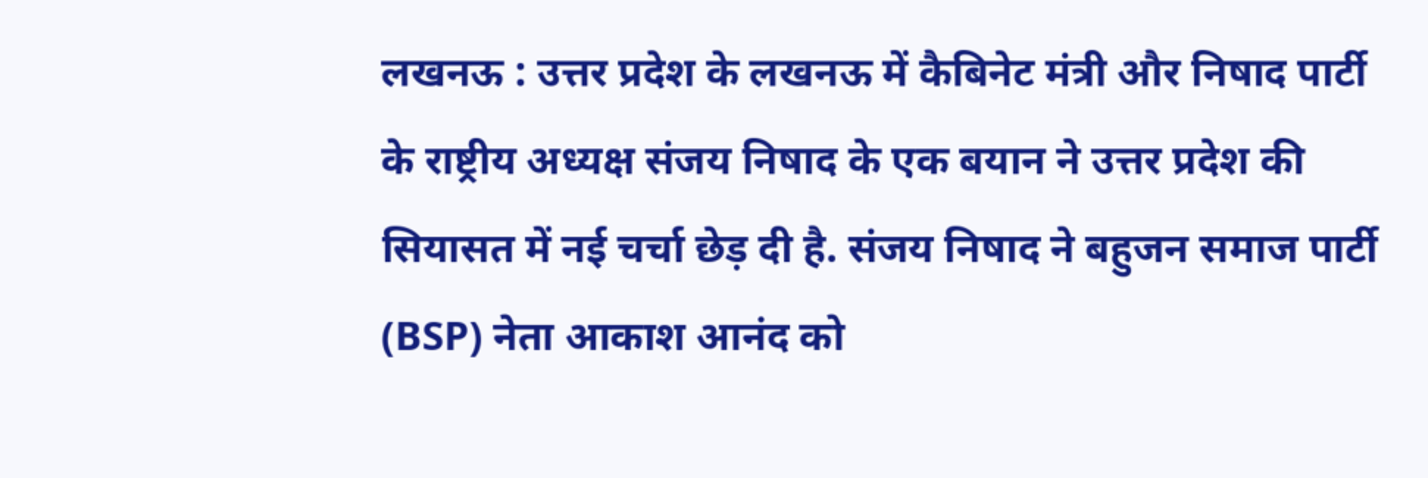लखनऊ : उत्तर प्रदेश के लखनऊ में कैबिनेट मंत्री और निषाद पार्टी के राष्ट्रीय अध्यक्ष संजय निषाद के एक बयान ने उत्तर प्रदेश की सियासत में नई चर्चा छेड़ दी है. संजय निषाद ने बहुजन समाज पार्टी (BSP) नेता आकाश आनंद को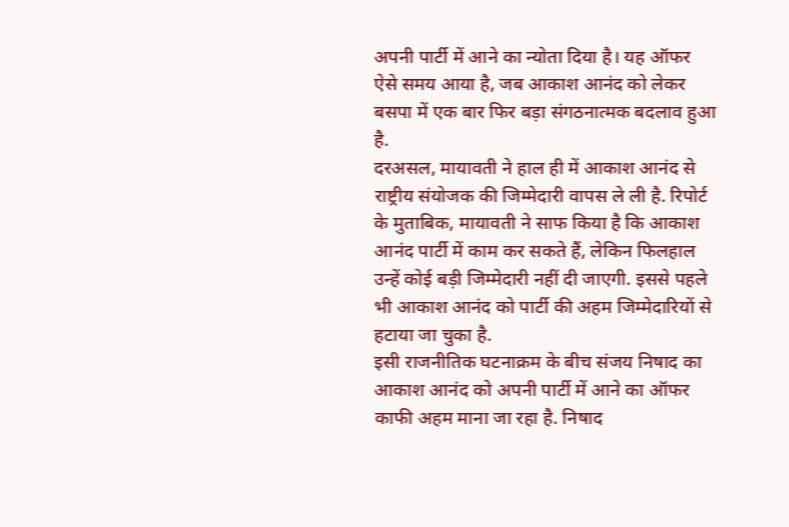अपनी पार्टी में आने का न्योता दिया है। यह ऑफर ऐसे समय आया है, जब आकाश आनंद को लेकर बसपा में एक बार फिर बड़ा संगठनात्मक बदलाव हुआ है.
दरअसल, मायावती ने हाल ही में आकाश आनंद से राष्ट्रीय संयोजक की जिम्मेदारी वापस ले ली है. रिपोर्ट के मुताबिक, मायावती ने साफ किया है कि आकाश आनंद पार्टी में काम कर सकते हैं, लेकिन फिलहाल उन्हें कोई बड़ी जिम्मेदारी नहीं दी जाएगी. इससे पहले भी आकाश आनंद को पार्टी की अहम जिम्मेदारियों से हटाया जा चुका है.
इसी राजनीतिक घटनाक्रम के बीच संजय निषाद का आकाश आनंद को अपनी पार्टी में आने का ऑफर काफी अहम माना जा रहा है. निषाद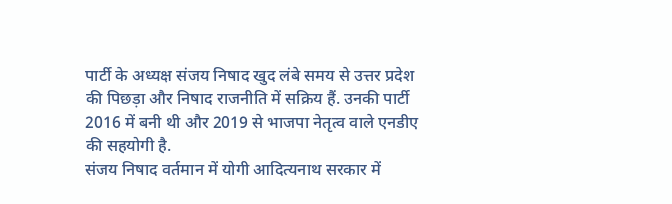पार्टी के अध्यक्ष संजय निषाद खुद लंबे समय से उत्तर प्रदेश की पिछड़ा और निषाद राजनीति में सक्रिय हैं. उनकी पार्टी 2016 में बनी थी और 2019 से भाजपा नेतृत्व वाले एनडीए की सहयोगी है.
संजय निषाद वर्तमान में योगी आदित्यनाथ सरकार में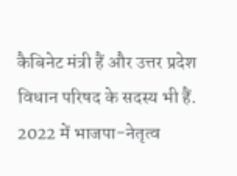कैबिनेट मंत्री हैं और उत्तर प्रदेश विधान परिषद के सदस्य भी हैं. 2022 में भाजपा-नेतृत्व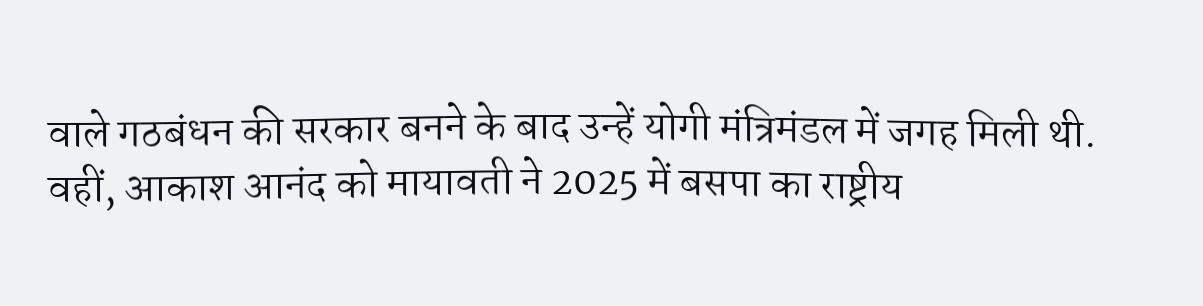वाले गठबंधन की सरकार बनने के बाद उन्हें योगी मंत्रिमंडल में जगह मिली थी.
वहीं, आकाश आनंद को मायावती ने 2025 में बसपा का राष्ट्रीय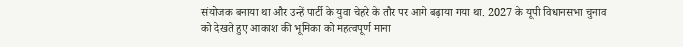संयोजक बनाया था और उन्हें पार्टी के युवा चेहरे के तौर पर आगे बढ़ाया गया था. 2027 के यूपी विधानसभा चुनाव को देखते हुए आकाश की भूमिका को महत्वपूर्ण माना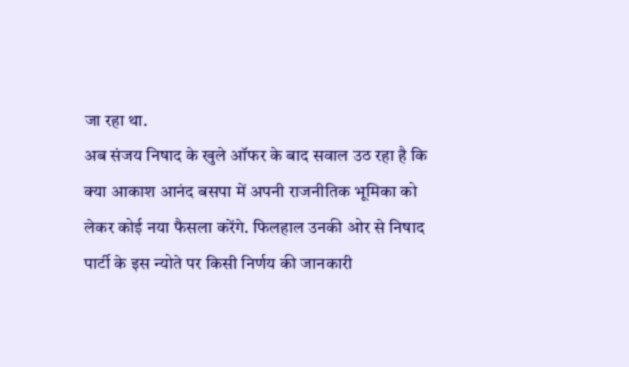जा रहा था.
अब संजय निषाद के खुले ऑफर के बाद सवाल उठ रहा है कि क्या आकाश आनंद बसपा में अपनी राजनीतिक भूमिका को लेकर कोई नया फैसला करेंगे. फिलहाल उनकी ओर से निषाद पार्टी के इस न्योते पर किसी निर्णय की जानकारी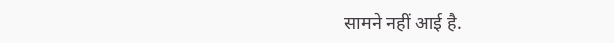सामने नहीं आई है.